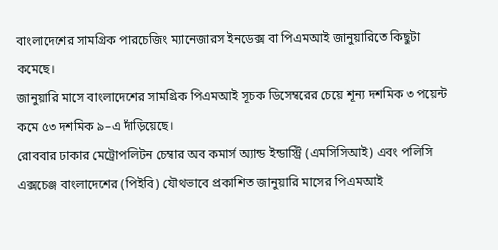বাংলাদেশের সামগ্রিক পারচেজিং ম্যানেজারস ইনডেক্স বা পিএমআই জানুয়ারিতে কিছুটা কমেছে।
জানুয়ারি মাসে বাংলাদেশের সামগ্রিক পিএমআই সূচক ডিসেম্বরের চেয়ে শূন্য দশমিক ৩ পয়েন্ট কমে ৫৩ দশমিক ৯–এ দাঁড়িয়েছে।
রোববার ঢাকার মেট্রোপলিটন চেম্বার অব কমার্স অ্যান্ড ইন্ডাস্ট্রি (এমসিসিআই) এবং পলিসি এক্সচেঞ্জ বাংলাদেশের (পিইবি) যৌথভাবে প্রকাশিত জানুয়ারি মাসের পিএমআই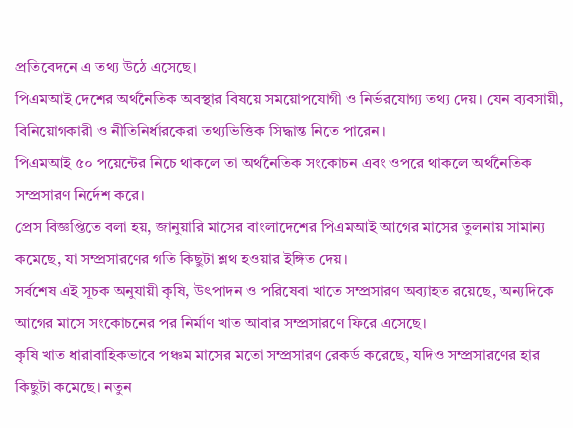প্রতিবেদনে এ তথ্য উঠে এসেছে।
পিএমআই দেশের অর্থনৈতিক অবস্থার বিষয়ে সময়োপযোগী ও নির্ভরযোগ্য তথ্য দেয়। যেন ব্যবসায়ী, বিনিয়োগকারী ও নীতিনির্ধারকেরা তথ্যভিত্তিক সিদ্ধান্ত নিতে পারেন।
পিএমআই ৫০ পয়েন্টের নিচে থাকলে তা অর্থনৈতিক সংকোচন এবং ওপরে থাকলে অর্থনৈতিক সম্প্রসারণ নির্দেশ করে।
প্রেস বিজ্ঞপ্তিতে বলা হয়, জানুয়ারি মাসের বাংলাদেশের পিএমআই আগের মাসের তুলনায় সামান্য কমেছে, যা সম্প্রসারণের গতি কিছুটা শ্লথ হওয়ার ইঙ্গিত দেয়।
সর্বশেষ এই সূচক অনুযায়ী কৃষি, উৎপাদন ও পরিষেবা খাতে সম্প্রসারণ অব্যাহত রয়েছে, অন্যদিকে আগের মাসে সংকোচনের পর নির্মাণ খাত আবার সম্প্রসারণে ফিরে এসেছে।
কৃষি খাত ধারাবাহিকভাবে পঞ্চম মাসের মতো সম্প্রসারণ রেকর্ড করেছে, যদিও সম্প্রসারণের হার কিছুটা কমেছে। নতুন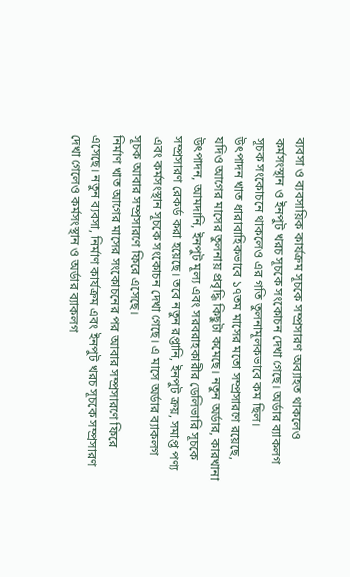ব্যবসা ও ব্যবসায়িক কার্যক্রম সূচকে সম্প্রসারণ অব্যাহত থাকলেও কর্মসংস্থান ও ইনপুট খরচ সূচকে সংকোচন দেখা গেছে। অর্ডার ব্যাকলগ সূচক সংকোচনে থাকলেও এর গতি তুলনামূলকভাবে কম ছিল।
উৎপাদন খাত ধারাবাহিকভাবে ১৭তম মাসের মতো সম্প্রসারণে রয়েছে, যদিও আগের মাসের তুলনায় প্রবৃদ্ধি কিছুটা কমেছে। নতুন অর্ডার, কারখানা উৎপাদন, আমদানি, ইনপুট মূল্য এবং সরবরাহকারীর ডেলিভারি সূচকে সম্প্রসারণ রেকর্ড করা হয়েছে। তবে নতুন রপ্তানি, ইনপুট ক্রয়, সমাপ্ত পণ্য এবং কর্মসংস্থান সূচকে সংকোচন দেখা গেছে। এ মাসে অর্ডার ব্যাকলগ সূচক আবার সম্প্রসারণে ফিরে এসেছে।
নির্মাণ খাত আগের মাসের সংকোচনের পর আবার সম্প্রসারণে ফিরে এসেছে। নতুন ব্যবসা, নির্মাণ কার্যক্রম এবং ইনপুট খরচ সূচকে সম্প্রসারণ দেখা গেলেও কর্মসংস্থান ও অর্ডার ব্যাকলগ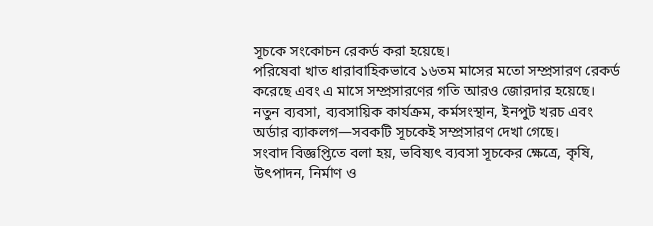সূচকে সংকোচন রেকর্ড করা হয়েছে।
পরিষেবা খাত ধারাবাহিকভাবে ১৬তম মাসের মতো সম্প্রসারণ রেকর্ড করেছে এবং এ মাসে সম্প্রসারণের গতি আরও জোরদার হয়েছে। নতুন ব্যবসা, ব্যবসায়িক কার্যক্রম, কর্মসংস্থান, ইনপুট খরচ এবং অর্ডার ব্যাকলগ—সবকটি সূচকেই সম্প্রসারণ দেখা গেছে।
সংবাদ বিজ্ঞপ্তিতে বলা হয়, ভবিষ্যৎ ব্যবসা সূচকের ক্ষেত্রে, কৃষি, উৎপাদন, নির্মাণ ও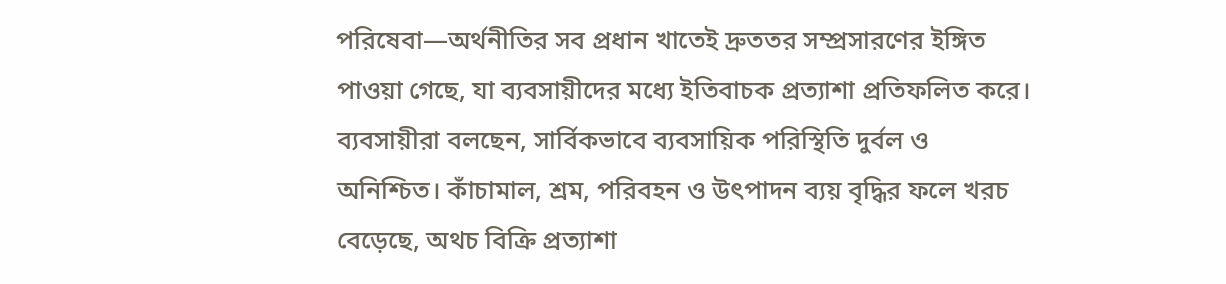পরিষেবা—অর্থনীতির সব প্রধান খাতেই দ্রুততর সম্প্রসারণের ইঙ্গিত পাওয়া গেছে, যা ব্যবসায়ীদের মধ্যে ইতিবাচক প্রত্যাশা প্রতিফলিত করে।
ব্যবসায়ীরা বলছেন, সার্বিকভাবে ব্যবসায়িক পরিস্থিতি দুর্বল ও অনিশ্চিত। কাঁচামাল, শ্রম, পরিবহন ও উৎপাদন ব্যয় বৃদ্ধির ফলে খরচ বেড়েছে, অথচ বিক্রি প্রত্যাশা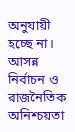অনুযায়ী হচ্ছে না। আসন্ন নির্বাচন ও রাজনৈতিক অনিশ্চয়তা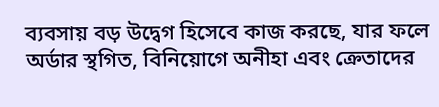ব্যবসায় বড় উদ্বেগ হিসেবে কাজ করছে, যার ফলে অর্ডার স্থগিত, বিনিয়োগে অনীহা এবং ক্রেতাদের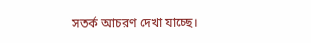সতর্ক আচরণ দেখা যাচ্ছে।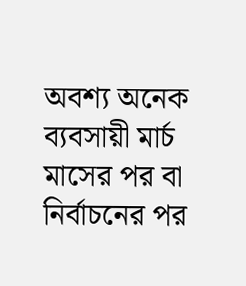অবশ্য অনেক ব্যবসায়ী মার্চ মাসের পর বা নির্বাচনের পর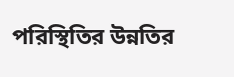পরিস্থিতির উন্নতির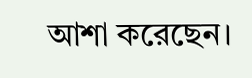আশা করেছেন।